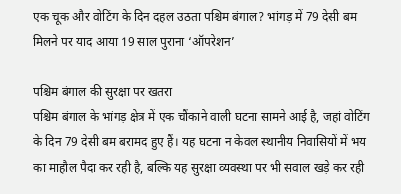एक चूक और वोटिंग के दिन दहल उठता पश्चिम बंगाल? भांगड़ में 79 देसी बम मिलने पर याद आया 19 साल पुराना ‘ऑपरेशन’

पश्चिम बंगाल की सुरक्षा पर खतरा
पश्चिम बंगाल के भांगड़ क्षेत्र में एक चौंकाने वाली घटना सामने आई है, जहां वोटिंग के दिन 79 देसी बम बरामद हुए हैं। यह घटना न केवल स्थानीय निवासियों में भय का माहौल पैदा कर रही है, बल्कि यह सुरक्षा व्यवस्था पर भी सवाल खड़े कर रही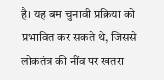है। यह बम चुनावी प्रक्रिया को प्रभावित कर सकते थे, जिससे लोकतंत्र की नींव पर खतरा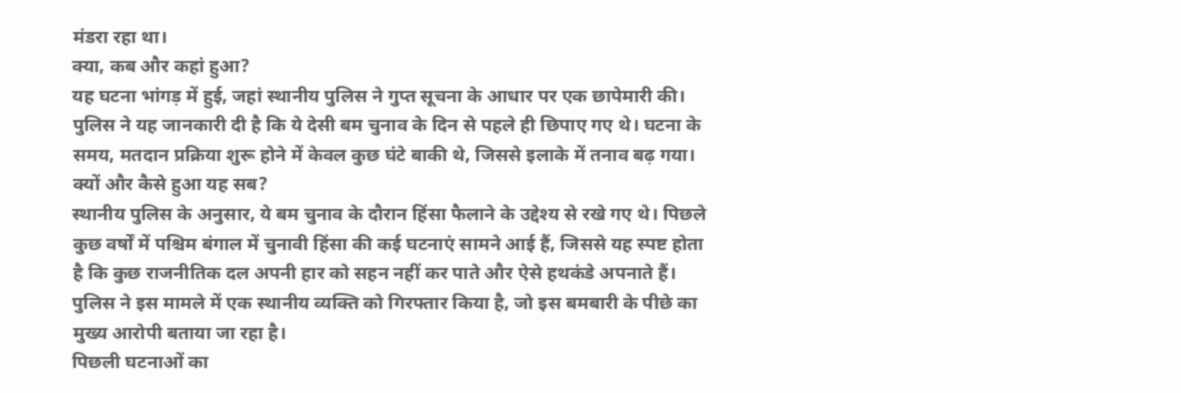मंडरा रहा था।
क्या, कब और कहां हुआ?
यह घटना भांगड़ में हुई, जहां स्थानीय पुलिस ने गुप्त सूचना के आधार पर एक छापेमारी की। पुलिस ने यह जानकारी दी है कि ये देसी बम चुनाव के दिन से पहले ही छिपाए गए थे। घटना के समय, मतदान प्रक्रिया शुरू होने में केवल कुछ घंटे बाकी थे, जिससे इलाके में तनाव बढ़ गया।
क्यों और कैसे हुआ यह सब?
स्थानीय पुलिस के अनुसार, ये बम चुनाव के दौरान हिंसा फैलाने के उद्देश्य से रखे गए थे। पिछले कुछ वर्षों में पश्चिम बंगाल में चुनावी हिंसा की कई घटनाएं सामने आई हैं, जिससे यह स्पष्ट होता है कि कुछ राजनीतिक दल अपनी हार को सहन नहीं कर पाते और ऐसे हथकंडे अपनाते हैं। पुलिस ने इस मामले में एक स्थानीय व्यक्ति को गिरफ्तार किया है, जो इस बमबारी के पीछे का मुख्य आरोपी बताया जा रहा है।
पिछली घटनाओं का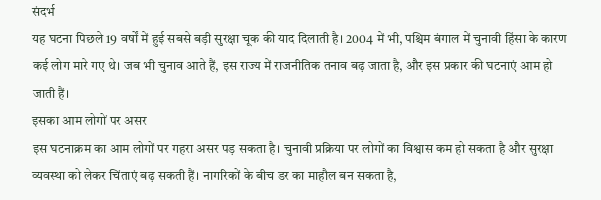संदर्भ
यह घटना पिछले 19 वर्षों में हुई सबसे बड़ी सुरक्षा चूक की याद दिलाती है। 2004 में भी, पश्चिम बंगाल में चुनावी हिंसा के कारण कई लोग मारे गए थे। जब भी चुनाव आते हैं, इस राज्य में राजनीतिक तनाव बढ़ जाता है, और इस प्रकार की घटनाएं आम हो जाती हैं।
इसका आम लोगों पर असर
इस घटनाक्रम का आम लोगों पर गहरा असर पड़ सकता है। चुनावी प्रक्रिया पर लोगों का विश्वास कम हो सकता है और सुरक्षा व्यवस्था को लेकर चिंताएं बढ़ सकती हैं। नागरिकों के बीच डर का माहौल बन सकता है,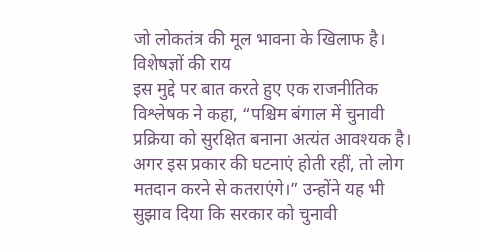जो लोकतंत्र की मूल भावना के खिलाफ है।
विशेषज्ञों की राय
इस मुद्दे पर बात करते हुए एक राजनीतिक विश्लेषक ने कहा, “पश्चिम बंगाल में चुनावी प्रक्रिया को सुरक्षित बनाना अत्यंत आवश्यक है। अगर इस प्रकार की घटनाएं होती रहीं, तो लोग मतदान करने से कतराएंगे।” उन्होंने यह भी सुझाव दिया कि सरकार को चुनावी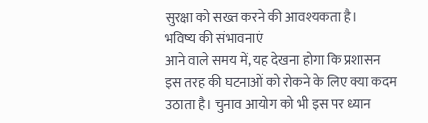सुरक्षा को सख्त करने की आवश्यकता है।
भविष्य की संभावनाएं
आने वाले समय में, यह देखना होगा कि प्रशासन इस तरह की घटनाओं को रोकने के लिए क्या कदम उठाता है। चुनाव आयोग को भी इस पर ध्यान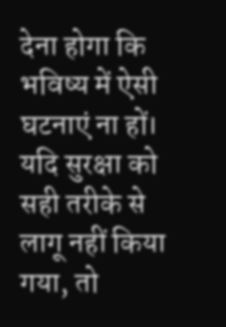देना होगा कि भविष्य में ऐसी घटनाएं ना हों। यदि सुरक्षा को सही तरीके से लागू नहीं किया गया, तो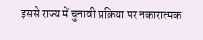इससे राज्य में चुनावी प्रक्रिया पर नकारात्मक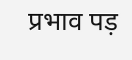प्रभाव पड़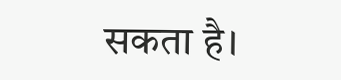सकता है।